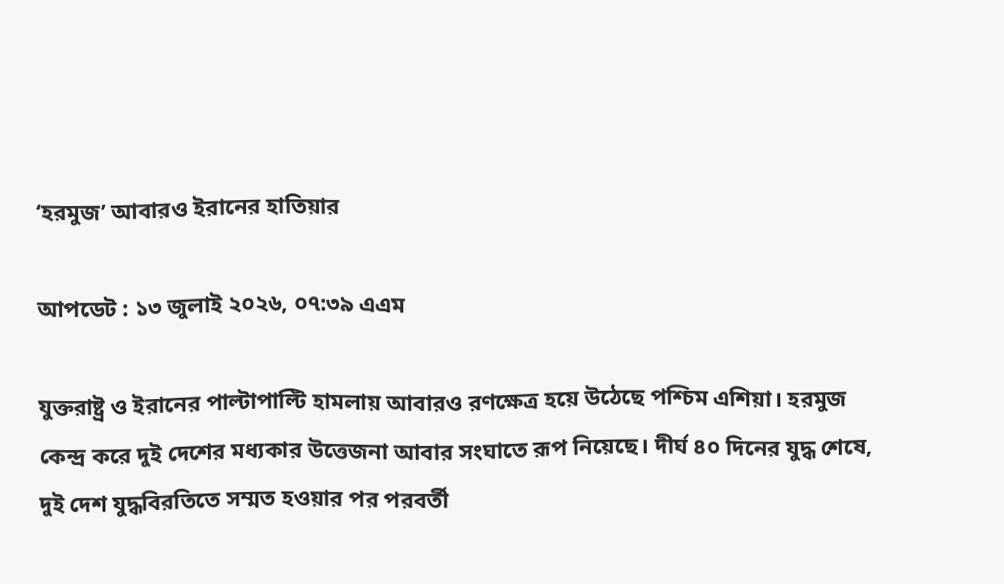‘হরমুজ’ আবারও ইরানের হাতিয়ার

আপডেট : ১৩ জুলাই ২০২৬, ০৭:৩৯ এএম

যুক্তরাষ্ট্র ও ইরানের পাল্টাপাল্টি হামলায় আবারও রণক্ষেত্র হয়ে উঠেছে পশ্চিম এশিয়া। হরমুজ কেন্দ্র করে দুই দেশের মধ্যকার উত্তেজনা আবার সংঘাতে রূপ নিয়েছে। দীর্ঘ ৪০ দিনের যুদ্ধ শেষে, দুই দেশ যুদ্ধবিরতিতে সম্মত হওয়ার পর পরবর্তী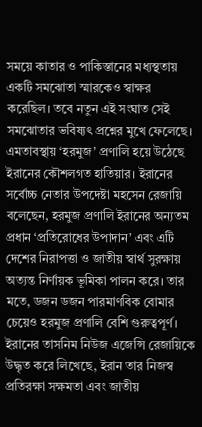সময়ে কাতার ও পাকিস্তানের মধ্যস্থতায় একটি সমঝোতা স্মারকেও স্বাক্ষর করেছিল। তবে নতুন এই সংঘাত সেই সমঝোতার ভবিষ্যৎ প্রশ্নের মুখে ফেলেছে। এমতাবস্থায় ‘হরমুজ’ প্রণালি হয়ে উঠেছে ইরানের কৌশলগত হাতিয়ার। ইরানের সর্বোচ্চ নেতার উপদেষ্টা মহসেন রেজায়ি বলেছেন, হরমুজ প্রণালি ইরানের অন্যতম প্রধান ‘প্রতিরোধের উপাদান’ এবং এটি দেশের নিরাপত্তা ও জাতীয় স্বার্থ সুরক্ষায় অত্যন্ত নির্ণায়ক ভূমিকা পালন করে। তার মতে, ডজন ডজন পারমাণবিক বোমার চেয়েও হরমুজ প্রণালি বেশি গুরুত্বপূর্ণ। ইরানের তাসনিম নিউজ এজেন্সি রেজায়িকে উদ্ধৃত করে লিখেছে, ইরান তার নিজস্ব প্রতিরক্ষা সক্ষমতা এবং জাতীয়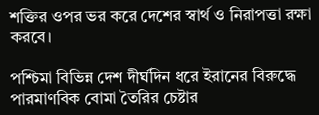শক্তির ওপর ভর করে দেশের স্বার্থ ও নিরাপত্তা রক্ষা করবে।

পশ্চিমা বিভিন্ন দেশ দীর্ঘদিন ধরে ইরানের বিরুদ্ধে পারমাণবিক বোমা তৈরির চেষ্টার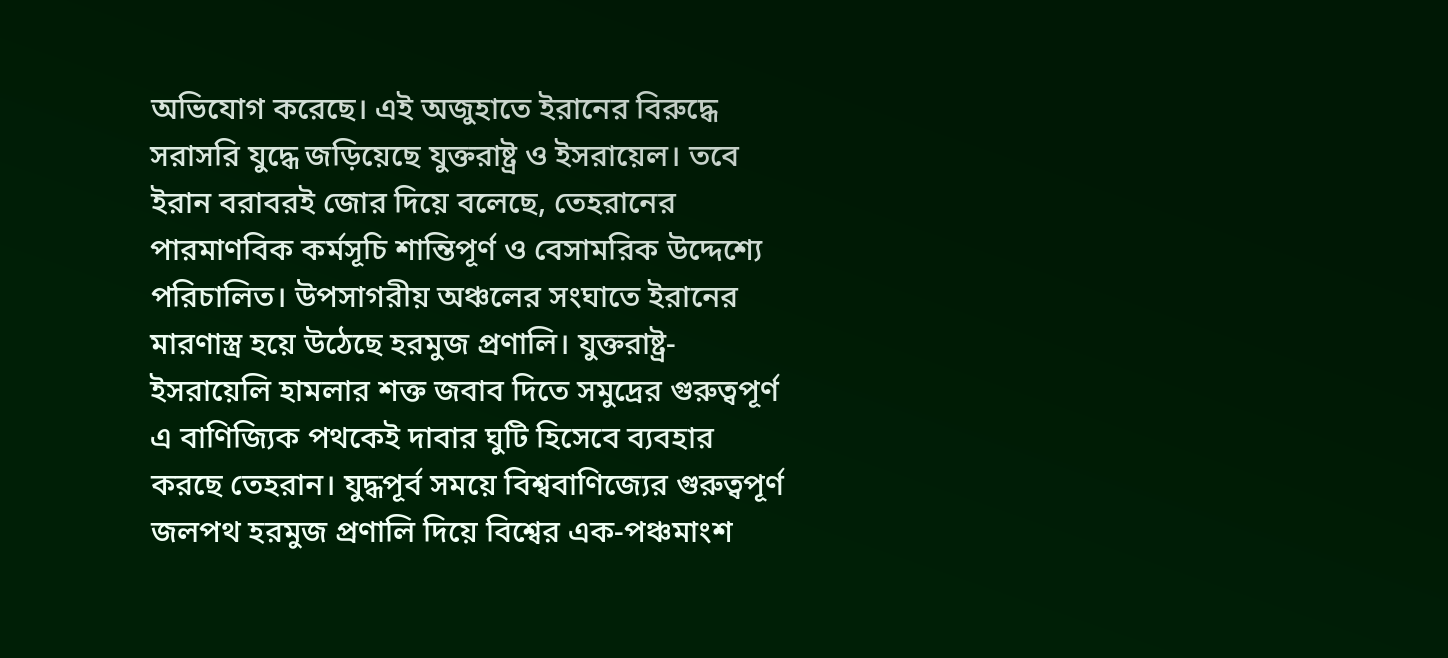অভিযোগ করেছে। এই অজুহাতে ইরানের বিরুদ্ধে সরাসরি যুদ্ধে জড়িয়েছে যুক্তরাষ্ট্র ও ইসরায়েল। তবে ইরান বরাবরই জোর দিয়ে বলেছে, তেহরানের পারমাণবিক কর্মসূচি শান্তিপূর্ণ ও বেসামরিক উদ্দেশ্যে পরিচালিত। উপসাগরীয় অঞ্চলের সংঘাতে ইরানের মারণাস্ত্র হয়ে উঠেছে হরমুজ প্রণালি। যুক্তরাষ্ট্র-ইসরায়েলি হামলার শক্ত জবাব দিতে সমুদ্রের গুরুত্বপূর্ণ এ বাণিজ্যিক পথকেই দাবার ঘুটি হিসেবে ব্যবহার করছে তেহরান। যুদ্ধপূর্ব সময়ে বিশ্ববাণিজ্যের গুরুত্বপূর্ণ জলপথ হরমুজ প্রণালি দিয়ে বিশ্বের এক-পঞ্চমাংশ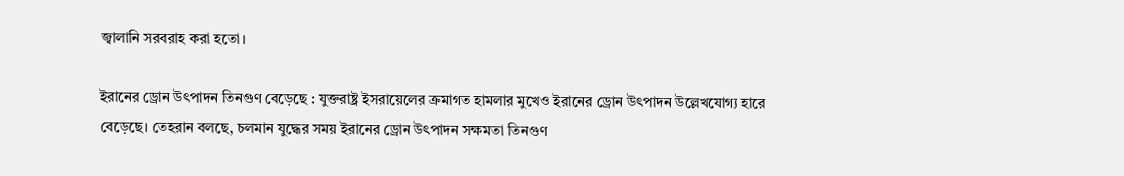জ্বালানি সরবরাহ করা হতো।

ইরানের ড্রোন উৎপাদন তিনগুণ বেড়েছে : যুক্তরাষ্ট্র ইসরায়েলের ক্রমাগত হামলার মুখেও ইরানের ড্রোন উৎপাদন উল্লেখযোগ্য হারে বেড়েছে। তেহরান বলছে, চলমান যুদ্ধের সময় ইরানের ড্রোন উৎপাদন সক্ষমতা তিনগুণ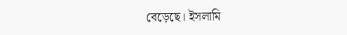বেড়েছে। ইসলামি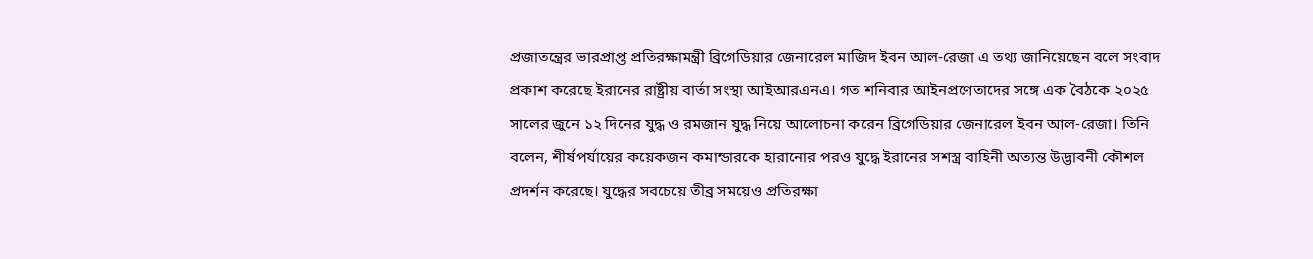প্রজাতন্ত্রের ভারপ্রাপ্ত প্রতিরক্ষামন্ত্রী ব্রিগেডিয়ার জেনারেল মাজিদ ইবন আল-রেজা এ তথ্য জানিয়েছেন বলে সংবাদ প্রকাশ করেছে ইরানের রাষ্ট্রীয় বার্তা সংস্থা আইআরএনএ। গত শনিবার আইনপ্রণেতাদের সঙ্গে এক বৈঠকে ২০২৫ সালের জুনে ১২ দিনের যুদ্ধ ও রমজান যুদ্ধ নিয়ে আলোচনা করেন ব্রিগেডিয়ার জেনারেল ইবন আল-রেজা। তিনি বলেন, শীর্ষপর্যায়ের কয়েকজন কমান্ডারকে হারানোর পরও যুদ্ধে ইরানের সশস্ত্র বাহিনী অত্যন্ত উদ্ভাবনী কৌশল প্রদর্শন করেছে। যুদ্ধের সবচেয়ে তীব্র সময়েও প্রতিরক্ষা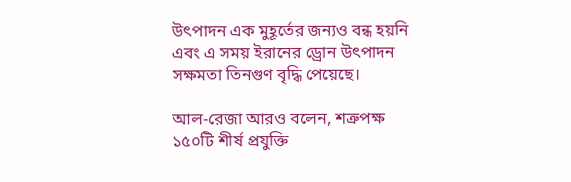উৎপাদন এক মুহূর্তের জন্যও বন্ধ হয়নি এবং এ সময় ইরানের ড্রোন উৎপাদন সক্ষমতা তিনগুণ বৃদ্ধি পেয়েছে।

আল-রেজা আরও বলেন, শত্রুপক্ষ ১৫০টি শীর্ষ প্রযুক্তি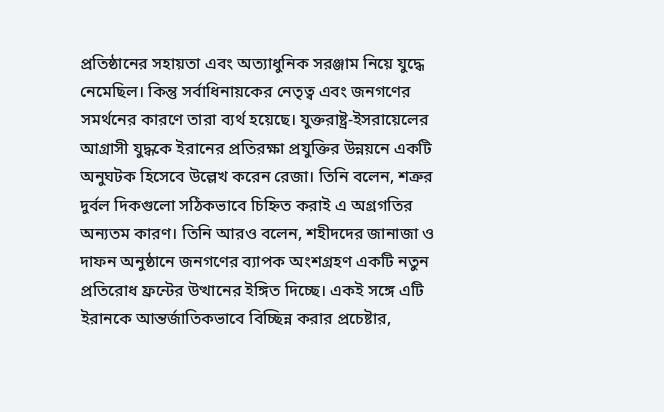প্রতিষ্ঠানের সহায়তা এবং অত্যাধুনিক সরঞ্জাম নিয়ে যুদ্ধে নেমেছিল। কিন্তু সর্বাধিনায়কের নেতৃত্ব এবং জনগণের সমর্থনের কারণে তারা ব্যর্থ হয়েছে। যুক্তরাষ্ট্র-ইসরায়েলের আগ্রাসী যুদ্ধকে ইরানের প্রতিরক্ষা প্রযুক্তির উন্নয়নে একটি অনুঘটক হিসেবে উল্লেখ করেন রেজা। তিনি বলেন, শত্রুর দুর্বল দিকগুলো সঠিকভাবে চিহ্নিত করাই এ অগ্রগতির অন্যতম কারণ। তিনি আরও বলেন, শহীদদের জানাজা ও দাফন অনুষ্ঠানে জনগণের ব্যাপক অংশগ্রহণ একটি নতুন প্রতিরোধ ফ্রন্টের উত্থানের ইঙ্গিত দিচ্ছে। একই সঙ্গে এটি ইরানকে আন্তর্জাতিকভাবে বিচ্ছিন্ন করার প্রচেষ্টার,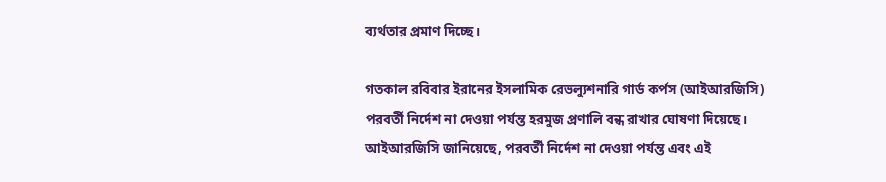ব্যর্থতার প্রমাণ দিচ্ছে।

গতকাল রবিবার ইরানের ইসলামিক রেভল্যুশনারি গার্ড কর্পস (আইআরজিসি) পরবর্তী নির্দেশ না দেওয়া পর্যন্ত হরমুজ প্রণালি বন্ধ রাখার ঘোষণা দিয়েছে। আইআরজিসি জানিয়েছে, পরবর্তী নির্দেশ না দেওয়া পর্যন্ত এবং এই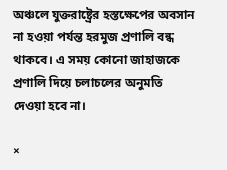অঞ্চলে যুক্তরাষ্ট্রের হস্তক্ষেপের অবসান না হওয়া পর্যন্ত হরমুজ প্রণালি বন্ধ থাকবে। এ সময় কোনো জাহাজকে প্রণালি দিয়ে চলাচলের অনুমতি দেওয়া হবে না।

×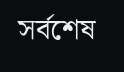সর্বশেষ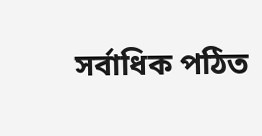সর্বাধিক পঠিত